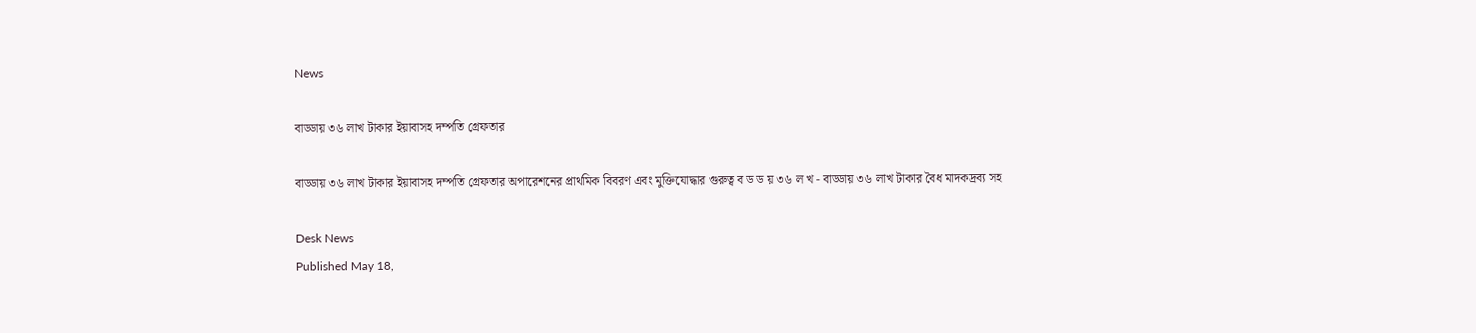News

বাড্ডায় ৩৬ লাখ টাকার ইয়াবাসহ দম্পতি গ্রেফতার

বাড্ডায় ৩৬ লাখ টাকার ইয়াবাসহ দম্পতি গ্রেফতার অপারেশনের প্রাথমিক বিবরণ এবং মুক্তিযোদ্ধার গুরুত্ব ব ড ড য় ৩৬ ল খ - বাড্ডায় ৩৬ লাখ টাকার বৈধ মাদকদ্রব্য সহ

Desk News
Published May 18,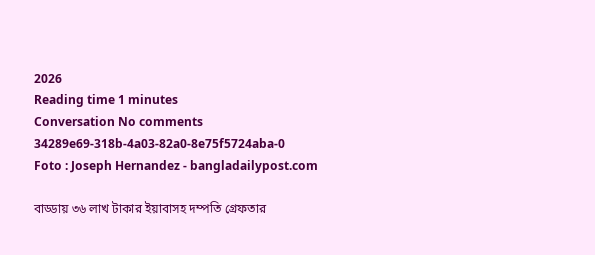2026
Reading time 1 minutes
Conversation No comments
34289e69-318b-4a03-82a0-8e75f5724aba-0
Foto : Joseph Hernandez - bangladailypost.com

বাড্ডায় ৩৬ লাখ টাকার ইয়াবাসহ দম্পতি গ্রেফতার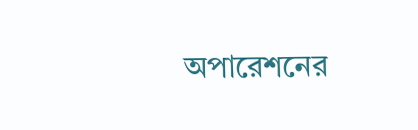অপারেশনের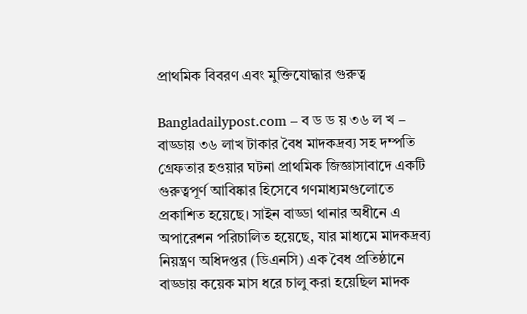প্রাথমিক বিবরণ এবং মুক্তিযোদ্ধার গুরুত্ব

Bangladailypost.com – ব ড ড য় ৩৬ ল খ – বাড্ডায় ৩৬ লাখ টাকার বৈধ মাদকদ্রব্য সহ দম্পতি গ্রেফতার হওয়ার ঘটনা প্রাথমিক জিজ্ঞাসাবাদে একটি গুরুত্বপূর্ণ আবিষ্কার হিসেবে গণমাধ্যমগুলোতে প্রকাশিত হয়েছে। সাইন বাড্ডা থানার অধীনে এ অপারেশন পরিচালিত হয়েছে, যার মাধ্যমে মাদকদ্রব্য নিয়ন্ত্রণ অধিদপ্তর (ডিএনসি) এক বৈধ প্রতিষ্ঠানে বাড্ডায় কয়েক মাস ধরে চালু করা হয়েছিল মাদক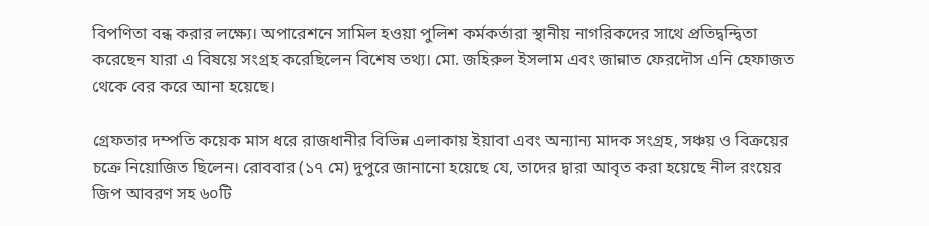বিপণিতা বন্ধ করার লক্ষ্যে। অপারেশনে সামিল হওয়া পুলিশ কর্মকর্তারা স্থানীয় নাগরিকদের সাথে প্রতিদ্বন্দ্বিতা করেছেন যারা এ বিষয়ে সংগ্রহ করেছিলেন বিশেষ তথ্য। মো. জহিরুল ইসলাম এবং জান্নাত ফেরদৌস এনি হেফাজত থেকে বের করে আনা হয়েছে।

গ্রেফতার দম্পতি কয়েক মাস ধরে রাজধানীর বিভিন্ন এলাকায় ইয়াবা এবং অন্যান্য মাদক সংগ্রহ, সঞ্চয় ও বিক্রয়ের চক্রে নিয়োজিত ছিলেন। রোববার (১৭ মে) দুপুরে জানানো হয়েছে যে, তাদের দ্বারা আবৃত করা হয়েছে নীল রংয়ের জিপ আবরণ সহ ৬০টি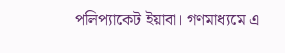পলিপ্যাকেট ইয়াবা। গণমাধ্যমে এ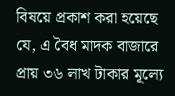বিষয়ে প্রকাশ করা হয়েছে যে, এ বৈধ মাদক বাজারে প্রায় ৩৬ লাখ টাকার মূল্যে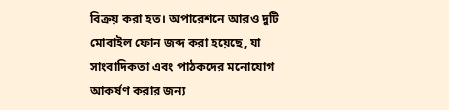বিক্রয় করা হত। অপারেশনে আরও দুটি মোবাইল ফোন জব্দ করা হয়েছে, যা সাংবাদিকতা এবং পাঠকদের মনোযোগ আকর্ষণ করার জন্য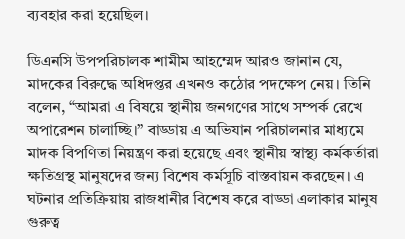ব্যবহার করা হয়েছিল।

ডিএনসি উপপরিচালক শামীম আহম্মেদ আরও জানান যে, মাদকের বিরুদ্ধে অধিদপ্তর এখনও কঠোর পদক্ষেপ নেয়। তিনি বলেন, “আমরা এ বিষয়ে স্থানীয় জনগণের সাথে সম্পর্ক রেখে অপারেশন চালাচ্ছি।” বাড্ডায় এ অভিযান পরিচালনার মাধ্যমে মাদক বিপণিতা নিয়ন্ত্রণ করা হয়েছে এবং স্থানীয় স্বাস্থ্য কর্মকর্তারা ক্ষতিগ্রস্থ মানুষদের জন্য বিশেষ কর্মসূচি বাস্তবায়ন করছেন। এ ঘটনার প্রতিক্রিয়ায় রাজধানীর বিশেষ করে বাড্ডা এলাকার মানুষ গুরুত্ব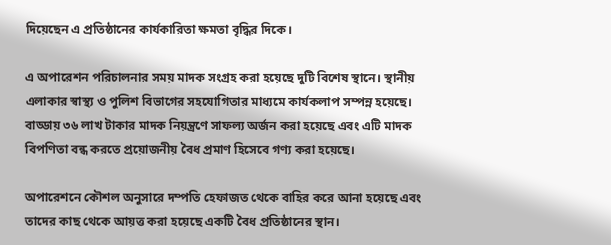দিয়েছেন এ প্রতিষ্ঠানের কার্যকারিতা ক্ষমতা বৃদ্ধির দিকে।

এ অপারেশন পরিচালনার সময় মাদক সংগ্রহ করা হয়েছে দুটি বিশেষ স্থানে। স্থানীয় এলাকার স্বাস্থ্য ও পুলিশ বিভাগের সহযোগিতার মাধ্যমে কার্যকলাপ সম্পন্ন হয়েছে। বাড্ডায় ৩৬ লাখ টাকার মাদক নিয়ন্ত্রণে সাফল্য অর্জন করা হয়েছে এবং এটি মাদক বিপণিতা বন্ধ করতে প্রয়োজনীয় বৈধ প্রমাণ হিসেবে গণ্য করা হয়েছে।

অপারেশনে কৌশল অনুসারে দম্পতি হেফাজত থেকে বাহির করে আনা হয়েছে এবং তাদের কাছ থেকে আয়ত্ত করা হয়েছে একটি বৈধ প্রতিষ্ঠানের স্থান।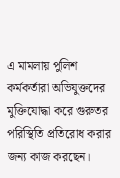এ মামলায় পুলিশ কর্মকর্তারা অভিযুক্তদের মুক্তিযোদ্ধা করে গুরুতর পরিস্থিতি প্রতিরোধ করার জন্য কাজ করছেন।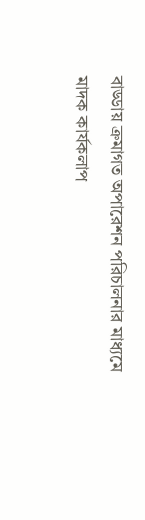বাড্ডায় ক্রমাগত অপারেশন পরিচালনার মাধ্যমে মাদক কার্যকলাপ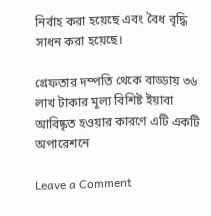নির্বাহ করা হয়েছে এবং বৈধ বৃদ্ধি সাধন করা হয়েছে।

গ্রেফতার দম্পতি থেকে বাড্ডায় ৩৬ লাখ টাকার মূল্য বিশিষ্ট ইয়াবা আবিষ্কৃত হওয়ার কারণে এটি একটি অপারেশনে

Leave a Comment